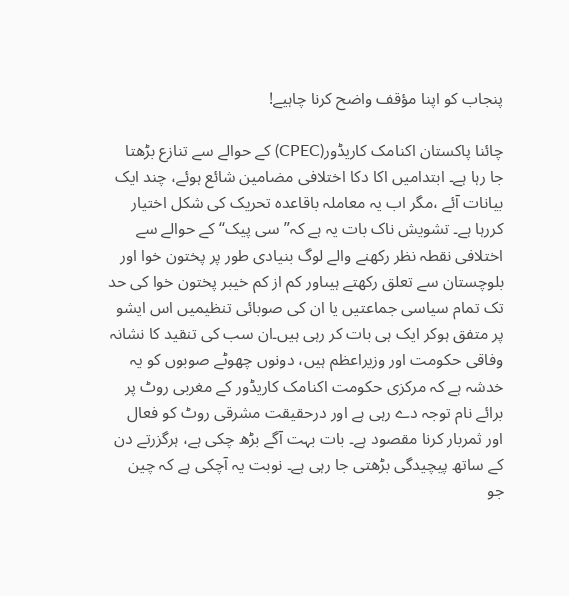پنجاب کو اپنا مؤقف واضح کرنا چاہیے!

چائنا پاکستان اکنامک کاریڈور(CPEC) کے حوالے سے تنازع بڑھتا جا رہا ہے۔ ابتدامیں اکا دکا اختلافی مضامین شائع ہوئے، چند ایک بیانات آئے ،مگر اب یہ معاملہ باقاعدہ تحریک کی شکل اختیار کررہا ہے۔ تشویش ناک بات یہ ہے کہ” سی پیک‘‘ کے حوالے سے اختلافی نقطہ نظر رکھنے والے لوگ بنیادی طور پر پختون خوا اور بلوچستان سے تعلق رکھتے ہیںاور کم از کم خیبر پختون خوا کی حد تک تمام سیاسی جماعتیں یا ان کی صوبائی تنظیمیں اس ایشو پر متفق ہوکر ایک ہی بات کر رہی ہیں۔ان سب کی تنقید کا نشانہ وفاقی حکومت اور وزیراعظم ہیں، دونوں چھوٹے صوبوں کو یہ خدشہ ہے کہ مرکزی حکومت اکنامک کاریڈور کے مغربی روٹ پر برائے نام توجہ دے رہی ہے اور درحقیقت مشرقی روٹ کو فعال اور ثمربار کرنا مقصود ہے۔ بات بہت آگے بڑھ چکی ہے، ہرگزرتے دن کے ساتھ پیچیدگی بڑھتی جا رہی ہے۔ نوبت یہ آچکی ہے کہ چین جو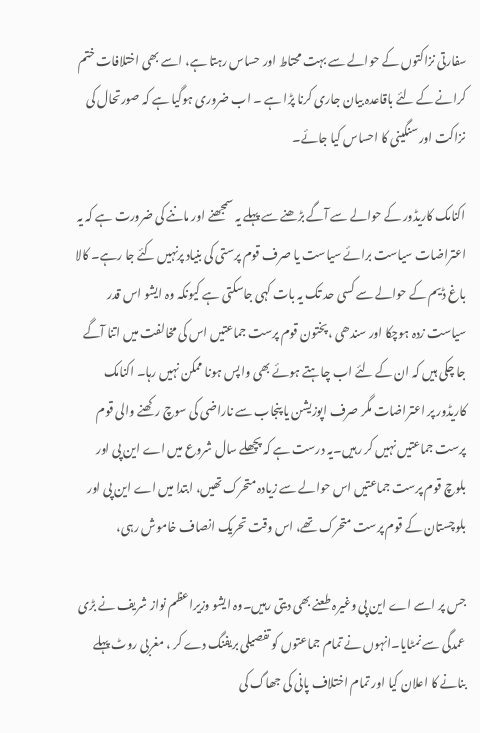سفارتی نزاکتوں کے حوالے سے بہت محتاط اور حساس رہتا ہے، اسے بھی اختلافات ختم کرانے کے لئے باقاعدہ بیان جاری کرنا پڑا ہے ۔ اب ضروری ہوگیا ہے کہ صورتحال کی نزاکت اورسنگینی کا احساس کیا جائے۔

اکنامک کاریڈور کے حوالے سے آگے بڑھنے سے پہلے یہ سمجھنے اور ماننے کی ضرورت ہے کہ یہ اعتراضات سیاست برائے سیاست یا صرف قوم پرستی کی بنیاد پرنہیں کئے جا رہے۔ کالا باغ ڈیم کے حوالے سے کسی حد تک یہ بات کہی جاسکتی ہے کیونکہ وہ ایشو اس قدر سیاست زدہ ہوچکا اور سندھی ،پختون قوم پرست جماعتیں اس کی مخالفت میں اتنا آگے جا چکی ہیں کہ ان کے لئے اب چاہتے ہوئے بھی واپس ہونا ممکن نہیں رہا۔ اکنامک کاریڈور پر اعتراضات مگر صرف اپوزیشن یا پنجاب سے ناراضی کی سوچ رکھنے والی قوم پرست جماعتیں نہیں کر رہیں۔یہ درست ہے کہ پچھلے سال شروع میں اے این پی اور بلوچ قوم پرست جماعتیں اس حوالے سے زیادہ متحرک تھیں، ابتدا میں اے این پی اور بلوچستان کے قوم پرست متحرک تھے، اس وقت تحریک انصاف خاموش رہی،

جس پر اسے اے این پی وغیرہ طعنے بھی دیتی رہیں۔وہ ایشو وزیراعظم نواز شریف نے بڑی عمدگی سے نمٹایا۔انہوں نے تمام جماعتوں کو تفصیلی بریفنگ دے کر ، مغربی روٹ پہلے بنانے کا اعلان کیا اور تمام اختلاف پانی کی جھاگ کی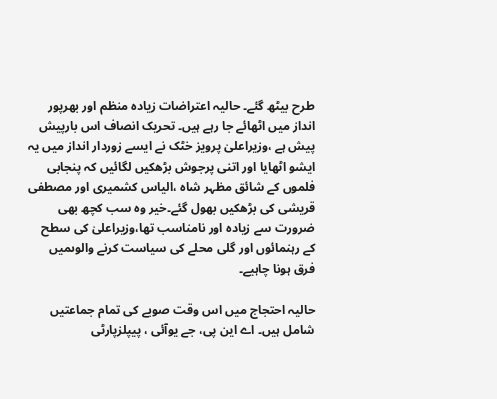طرح بیٹھ گئے۔ حالیہ اعتراضات زیادہ منظم اور بھرپور انداز میں اٹھائے جا رہے ہیں۔ تحریک انصاف اس بارپیش پیش ہے ،وزیراعلیٰ پرویز خٹک نے ایسے زوردار انداز میں یہ ایشو اٹھایا اور اتنی پرجوش بڑھکیں لگائیں کہ پنجابی فلموں کے شائق مظہر شاہ ،الیاس کشمیری اور مصطفی قریشی کی بڑھکیں بھول گئے۔خیر وہ سب کچھ بھی ضرورت سے زیادہ اور نامناسب تھا،وزیراعلیٰ کی سطح کے رہنمائوں اور گلی محلے کی سیاست کرنے والوںمیں فرق ہونا چاہیے۔

حالیہ احتجاج میں اس وقت صوبے کی تمام جماعتیں شامل ہیں۔ اے این پی، جے یوآئی ، پیپلزپارٹی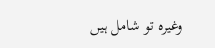وغیرہ تو شامل ہیں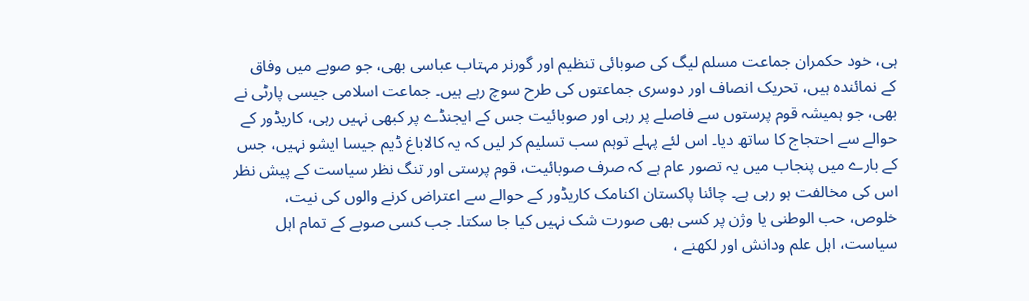ہی، خود حکمران جماعت مسلم لیگ کی صوبائی تنظیم اور گورنر مہتاب عباسی بھی، جو صوبے میں وفاق کے نمائندہ ہیں، تحریک انصاف اور دوسری جماعتوں کی طرح سوچ رہے ہیں۔ جماعت اسلامی جیسی پارٹی نے بھی، جو ہمیشہ قوم پرستوں سے فاصلے پر رہی اور صوبائیت جس کے ایجنڈے پر کبھی نہیں رہی، کاریڈور کے حوالے سے احتجاج کا ساتھ دیا۔ اس لئے پہلے توہم سب تسلیم کر لیں کہ یہ کالاباغ ڈیم جیسا ایشو نہیں، جس کے بارے میں پنجاب میں یہ تصور عام ہے کہ صرف صوبائیت، قوم پرستی اور تنگ نظر سیاست کے پیش نظر اس کی مخالفت ہو رہی ہے۔ چائنا پاکستان اکنامک کاریڈور کے حوالے سے اعتراض کرنے والوں کی نیت، خلوص، حب الوطنی یا وژن پر کسی بھی صورت شک نہیں کیا جا سکتا۔ جب کسی صوبے کے تمام اہل سیاست، اہل علم ودانش اور لکھنے ،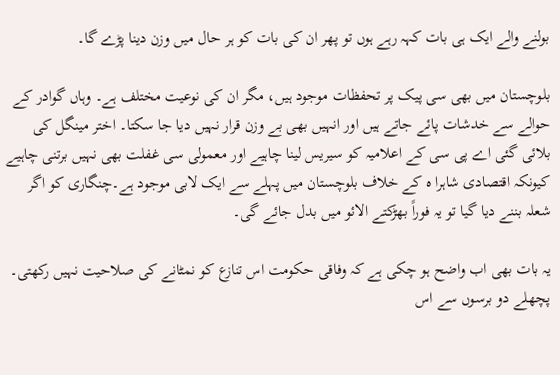بولنے والے ایک ہی بات کہہ رہے ہوں تو پھر ان کی بات کو ہر حال میں وزن دینا پڑے گا۔

بلوچستان میں بھی سی پیک پر تحفظات موجود ہیں، مگر ان کی نوعیت مختلف ہے۔ وہاں گوادر کے حوالے سے خدشات پائے جاتے ہیں اور انہیں بھی بے وزن قرار نہیں دیا جا سکتا۔ اختر مینگل کی بلائی گئی اے پی سی کے اعلامیہ کو سیریس لینا چاہیے اور معمولی سی غفلت بھی نہیں برتنی چاہیے کیونکہ اقتصادی شاہرا ہ کے خلاف بلوچستان میں پہلے سے ایک لابی موجود ہے۔چنگاری کو اگر شعلہ بننے دیا گیا تو یہ فوراً بھڑکتے الائو میں بدل جائے گی۔

یہ بات بھی اب واضح ہو چکی ہے کہ وفاقی حکومت اس تنازع کو نمٹانے کی صلاحیت نہیں رکھتی۔ پچھلے دو برسوں سے اس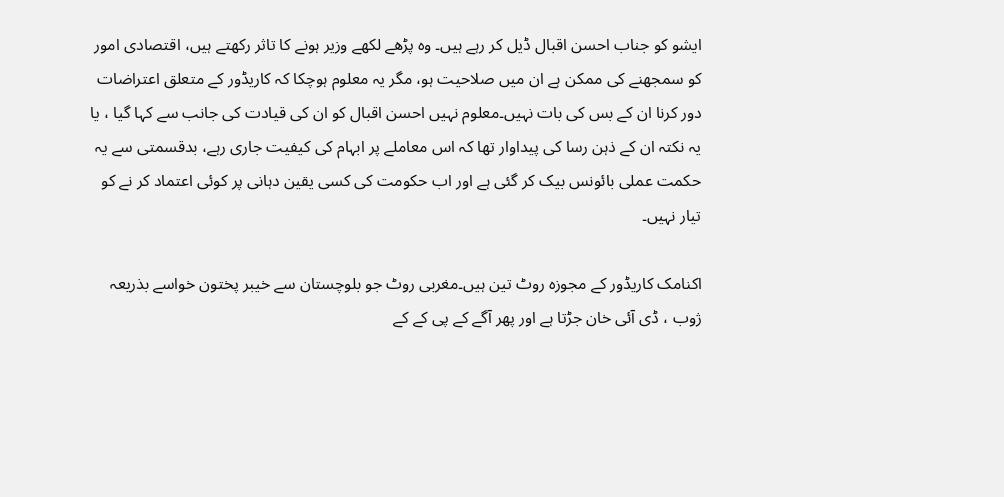ایشو کو جناب احسن اقبال ڈیل کر رہے ہیں۔ وہ پڑھے لکھے وزیر ہونے کا تاثر رکھتے ہیں، اقتصادی امور کو سمجھنے کی ممکن ہے ان میں صلاحیت ہو، مگر یہ معلوم ہوچکا کہ کاریڈور کے متعلق اعتراضات دور کرنا ان کے بس کی بات نہیں۔معلوم نہیں احسن اقبال کو ان کی قیادت کی جانب سے کہا گیا ، یا یہ نکتہ ان کے ذہن رسا کی پیداوار تھا کہ اس معاملے پر ابہام کی کیفیت جاری رہے، بدقسمتی سے یہ حکمت عملی بائونس بیک کر گئی ہے اور اب حکومت کی کسی یقین دہانی پر کوئی اعتماد کر نے کو تیار نہیں۔

اکنامک کاریڈور کے مجوزہ روٹ تین ہیں۔مغربی روٹ جو بلوچستان سے خیبر پختون خواسے بذریعہ ژوب ، ڈی آئی خان جڑتا ہے اور پھر آگے کے پی کے کے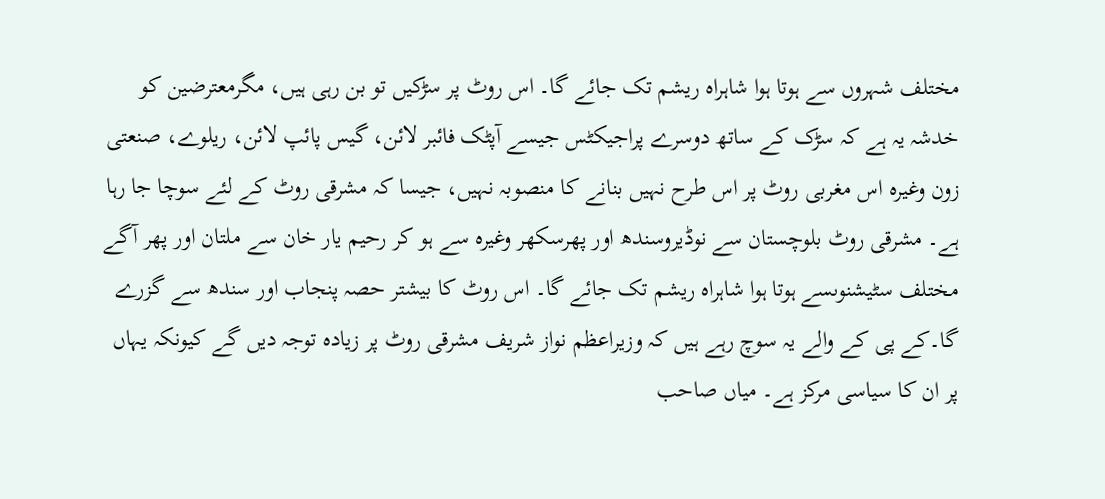مختلف شہروں سے ہوتا ہوا شاہراہ ریشم تک جائے گا۔ اس روٹ پر سڑکیں تو بن رہی ہیں، مگرمعترضین کو خدشہ یہ ہے کہ سڑک کے ساتھ دوسرے پراجیکٹس جیسے آپٹک فائبر لائن، گیس پائپ لائن، ریلوے، صنعتی زون وغیرہ اس مغربی روٹ پر اس طرح نہیں بنانے کا منصوبہ نہیں، جیسا کہ مشرقی روٹ کے لئے سوچا جا رہا ہے۔ مشرقی روٹ بلوچستان سے نوڈیروسندھ اور پھرسکھر وغیرہ سے ہو کر رحیم یار خان سے ملتان اور پھر آگے مختلف سٹیشنوںسے ہوتا ہوا شاہراہ ریشم تک جائے گا۔ اس روٹ کا بیشتر حصہ پنجاب اور سندھ سے گزرے گا۔کے پی کے والے یہ سوچ رہے ہیں کہ وزیراعظم نواز شریف مشرقی روٹ پر زیادہ توجہ دیں گے کیونکہ یہاں پر ان کا سیاسی مرکز ہے۔ میاں صاحب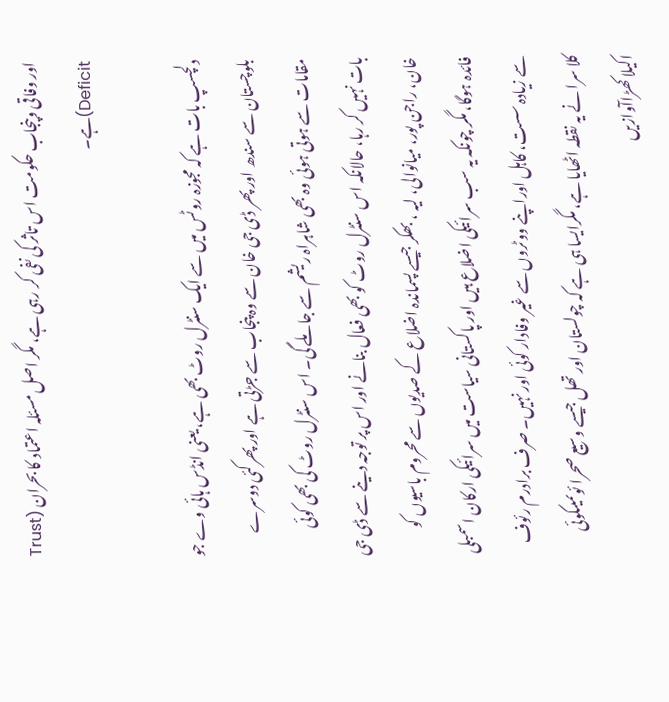اور وفاقی وپنجاب حکومت اس تاثر کی نفی کر رہی ہے، مگر اصل مسئلہ اعتماد کا بحران (Trust Deficit)ہے۔

دلچسپ بات ہے کہ مجوزہ روٹس میں سے ایک سنٹرل روٹ بھی ہے، یعنی انڈس ہائی وے جو بلوچستان سے سندھ اور پھر ڈی جی خان سے وہ پنجاب سے جڑتی ہے اور پھرکئی دوسرے مقامات سے ہوتی ہوئی وہ بھی شاہراہ ریشم سے جا ملے گی۔ اس سنٹرل روٹ کی بھی کوئی بات نہیں کر رہا، حالانکہ اس سنٹرل روٹ کو بھی فعال بنانے اور اس پر توجہ دینے سے ڈی جی خان، راجن پور، میانوالی، لیہ ، بھکر جیسے پسماندہ اضلاع کے صدیوں سے محروم باسیوں کو فائدہ ہوگا، مگر چونکہ یہ سب سرائیکی اضلاع ہیں اور پاکستانی سیاست میں سرائیکی ارکان اسمبلی سے زیادہ سست، کاہل اوراپنے ووٹروں سے غیر وفادار کوئی اور نہیں۔ صرف برادرم رئوف کلا سرا نے یہ نقطہ اٹھایا ہے، مگرایسا ہی ہے کہ چولستان اور تھل جیسے وسیع صحرا ئوںمیںکوئی اکیلا کھڑاآوازیں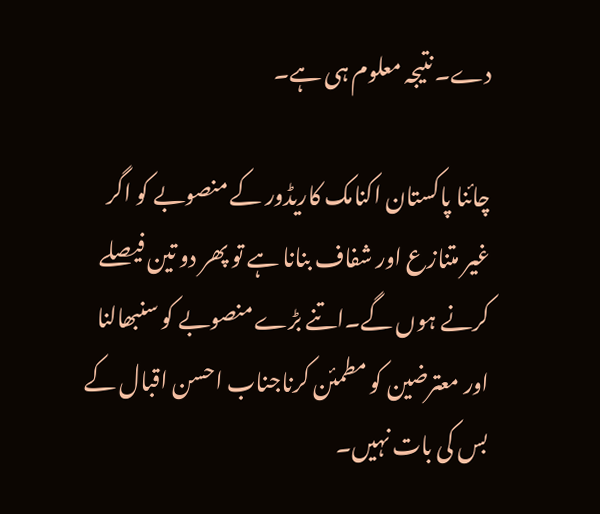دے۔ نتیجہ معلوم ہی ہے۔

چائنا پاکستان اکنامک کاریڈور کے منصوبے کو اگر غیر متنازع اور شفاف بنانا ہے تو پھر دو تین فیصلے کرنے ہوں گے۔اتنے بڑے منصوبے کو سنبھالنا اور معترضین کو مطمئن کرناجناب احسن اقبال کے بس کی بات نہیں۔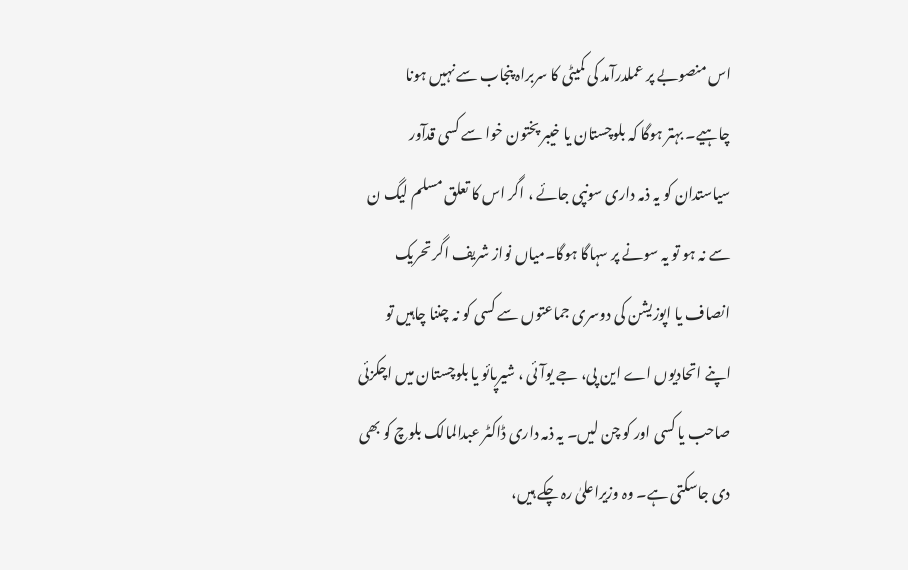اس منصوبے پر عملدرآمد کی کمیٹی کا سربراہ پنجاب سے نہیں ہونا چاہیے۔ بہتر ہوگا کہ بلوچستان یا خیبر پختون خوا سے کسی قدآور سیاستدان کو یہ ذمہ داری سونپی جائے ، اگر اس کا تعلق مسلم لیگ ن سے نہ ہو تو یہ سونے پر سہاگا ہوگا۔میاں نواز شریف اگر تحریک انصاف یا اپوزیشن کی دوسری جماعتوں سے کسی کو نہ چننا چاہیں تو اپنے اتحادیوں اے این پی، جے یوآئی ، شیرپائو یا بلوچستان میں اچکزئی صاحب یا کسی اور کو چن لیں۔ یہ ذمہ داری ڈاکٹر عبدالمالک بلوچ کو بھی دی جاسکتی ہے۔ وہ وزیراعلیٰ رہ چکے ہیں،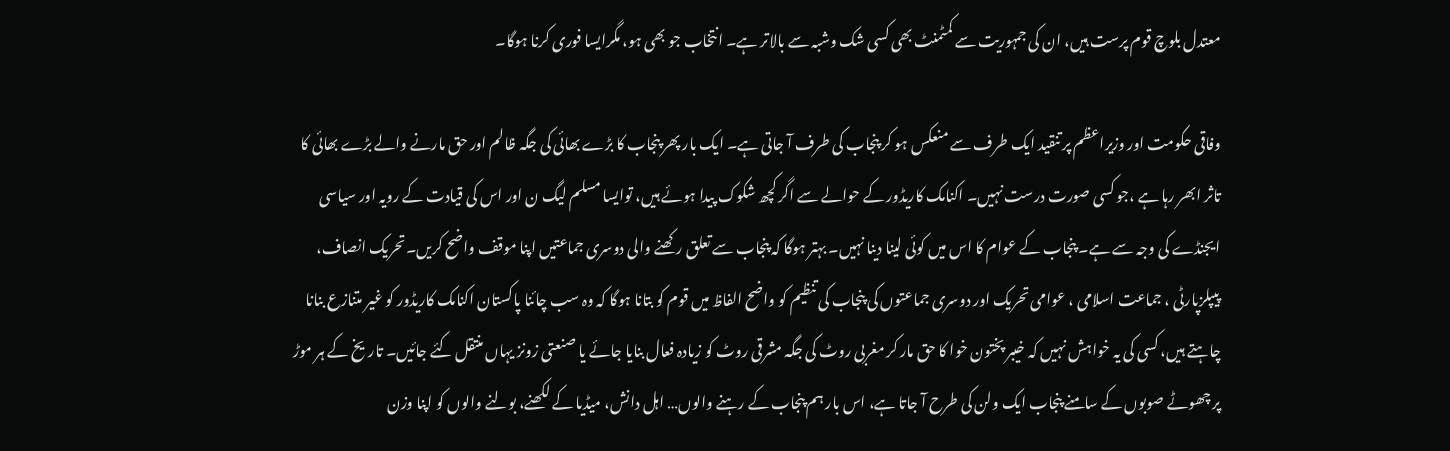معتدل بلوچ قوم پرست ہیں، ان کی جمہوریت سے کمٹمنٹ بھی کسی شک وشبہ سے بالاتر ہے۔ انتخاب جو بھی ہو، مگرایسا فوری کرنا ہوگا۔

وفاقی حکومت اور وزیراعظم پر تنقید ایک طرف سے منعکس ہو کر پنجاب کی طرف آ جاتی ہے۔ ایک بار پھر پنجاب کا بڑے بھائی کی جگہ ظالم اور حق مارنے والے بڑے بھائی کا تاثر ابھر رہا ہے ،جو کسی صورت درست نہیں۔ اکنامک کاریڈور کے حوالے سے اگر کچھ شکوک پیدا ہوئے ہیں، توایسا مسلم لیگ ن اور اس کی قیادت کے رویہ اور سیاسی ایجنڈے کی وجہ سے ہے۔ پنجاب کے عوام کا اس میں کوئی لینا دینا نہیں۔ بہتر ہوگا کہ پنجاب سے تعلق رکھنے والی دوسری جماعتیں اپنا موقف واضح کریں۔تحریک انصاف، پیپلزپارٹی ، جماعت اسلامی ، عوامی تحریک اور دوسری جماعتوں کی پنجاب کی تنظیم کو واضح الفاظ میں قوم کو بتانا ہوگا کہ وہ سب چائنا پاکستان اکنامک کاریڈور کو غیر متنازع بنانا چاہتے ہیں، کسی کی یہ خواہش نہیں کہ خیبر پختون خوا کا حق مار کر مغربی روٹ کی جگہ مشرقی روٹ کو زیادہ فعال بنایا جائے یا صنعتی زونز یہاں منتقل کئے جائیں۔ تاریخ کے ہر موڑ پر چھوٹے صوبوں کے سامنے پنجاب ایک ولن کی طرح آ جاتا ہے، اس بار ہم پنجاب کے رہنے والوں… اہل دانش، میڈیا کے لکھنے، بولنے والوں کو اپنا وزن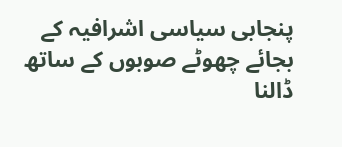پنجابی سیاسی اشرافیہ کے بجائے چھوٹے صوبوں کے ساتھ ڈالنا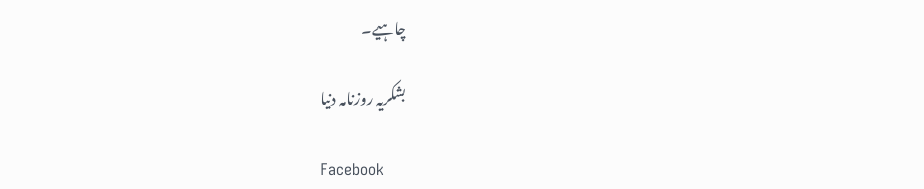چاہیے۔

بشکریہ روزنامہ دنیا

Facebook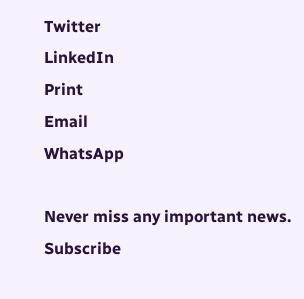Twitter
LinkedIn
Print
Email
WhatsApp

Never miss any important news. Subscribe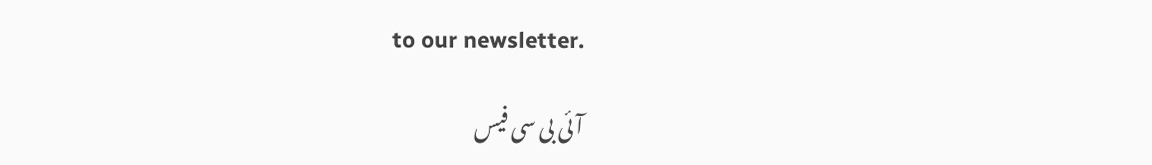to our newsletter.

آئی بی سی فیس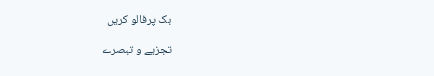بک پرفالو کریں

تجزیے و تبصرے